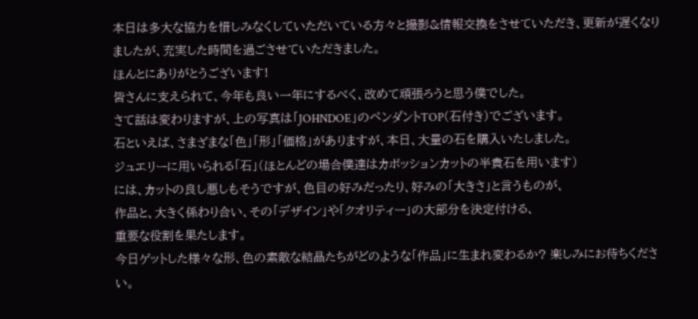本日は多大な協力を惜しみなくしていただいている方々と撮影&情報交換をさせていただき、更新が遅くなりましたが、充実した時間を過ごさせていただきました。
ほんとにありがとうございます!
皆さんに支えられて、今年も良い一年にするべく、改めて頑張ろうと思う僕でした。
さて話は変わりますが、上の写真は「JOHNDOE」のペンダントTOP(石付き)でございます。
石といえば、さまざまな「色」「形」「価格」がありますが、本日、大量の石を購入いたしました。
ジュエリーに用いられる「石」(ほとんどの場合僕達はカボッションカットの半貴石を用います)
には、カットの良し悪しもそうですが、色目の好みだったり、好みの「大きさ」と言うものが、
作品と、大きく係わり合い、その「デザイン」や「クオリティー」の大部分を決定付ける、
重要な役割を果たします。
今日ゲットした様々な形、色の素敵な結晶たちがどのような「作品」に生まれ変わるか? 楽しみにお待ちください。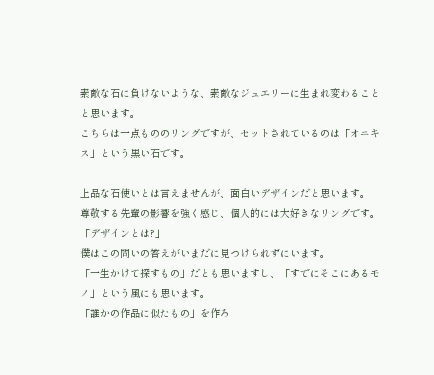素敵な石に負けないような、素敵なジュエリーに生まれ変わることと思います。
こちらは一点もののリングですが、セットされているのは「オニキス」という黒い石です。

上品な石使いとは言えませんが、面白いデザインだと思います。
尊敬する先輩の影響を強く感じ、個人的には大好きなリングです。
「デザインとは?」
僕はこの問いの答えがいまだに見つけられずにいます。
「一生かけて探すもの」だとも思いますし、「すでにそこにあるモノ」という風にも思います。
「誰かの作品に似たもの」を作ろ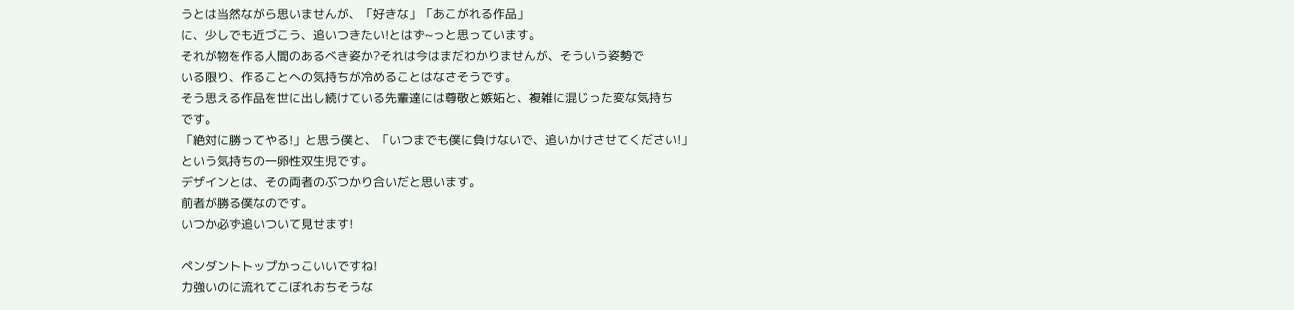うとは当然ながら思いませんが、「好きな」「あこがれる作品」
に、少しでも近づこう、追いつきたい!とはず~っと思っています。
それが物を作る人間のあるべき姿か?それは今はまだわかりませんが、そういう姿勢で
いる限り、作ることへの気持ちが冷めることはなさそうです。
そう思える作品を世に出し続けている先輩達には尊敬と嫉妬と、複雑に混じった変な気持ち
です。
「絶対に勝ってやる!」と思う僕と、「いつまでも僕に負けないで、追いかけさせてください!」
という気持ちの一卵性双生児です。
デザインとは、その両者のぶつかり合いだと思います。
前者が勝る僕なのです。
いつか必ず追いついて見せます!

ペンダントトップかっこいいですね!
力強いのに流れてこぼれおちそうな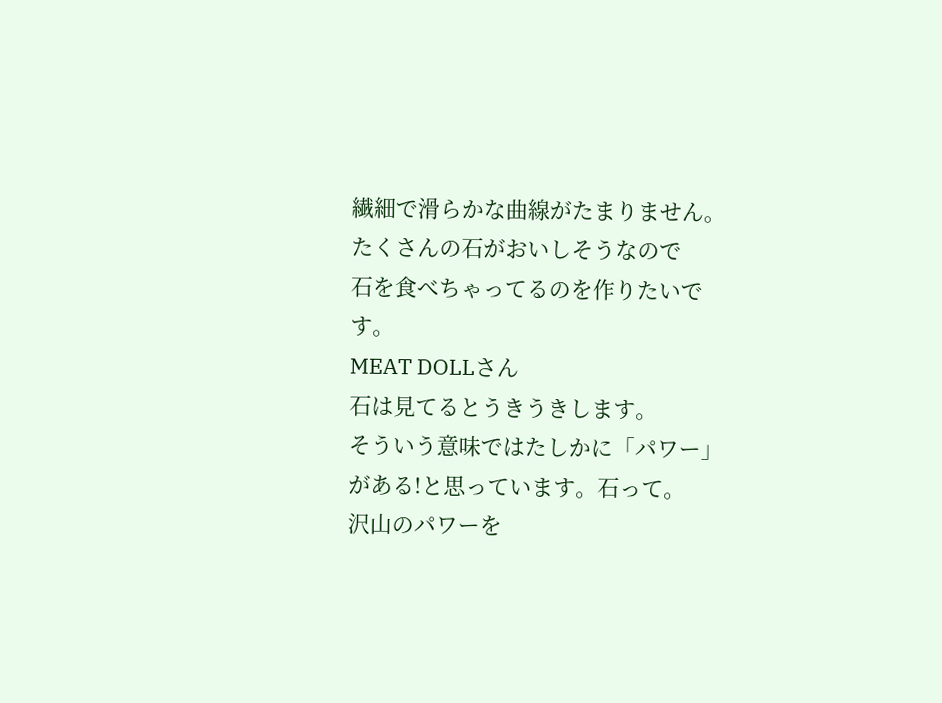繊細で滑らかな曲線がたまりません。
たくさんの石がおいしそうなので
石を食べちゃってるのを作りたいです。
MEAT DOLLさん
石は見てるとうきうきします。
そういう意味ではたしかに「パワー」がある!と思っています。石って。
沢山のパワーを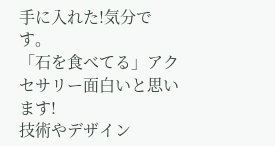手に入れた!気分です。
「石を食べてる」アクセサリー面白いと思います!
技術やデザイン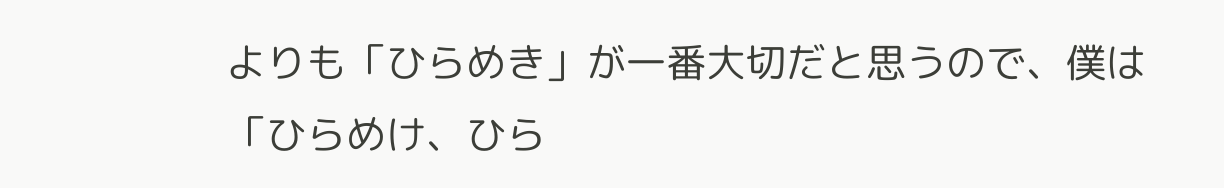よりも「ひらめき」が一番大切だと思うので、僕は「ひらめけ、ひら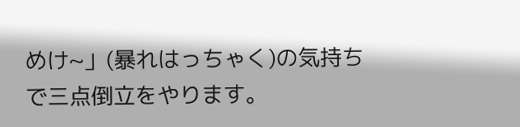めけ~」(暴れはっちゃく)の気持ちで三点倒立をやります。